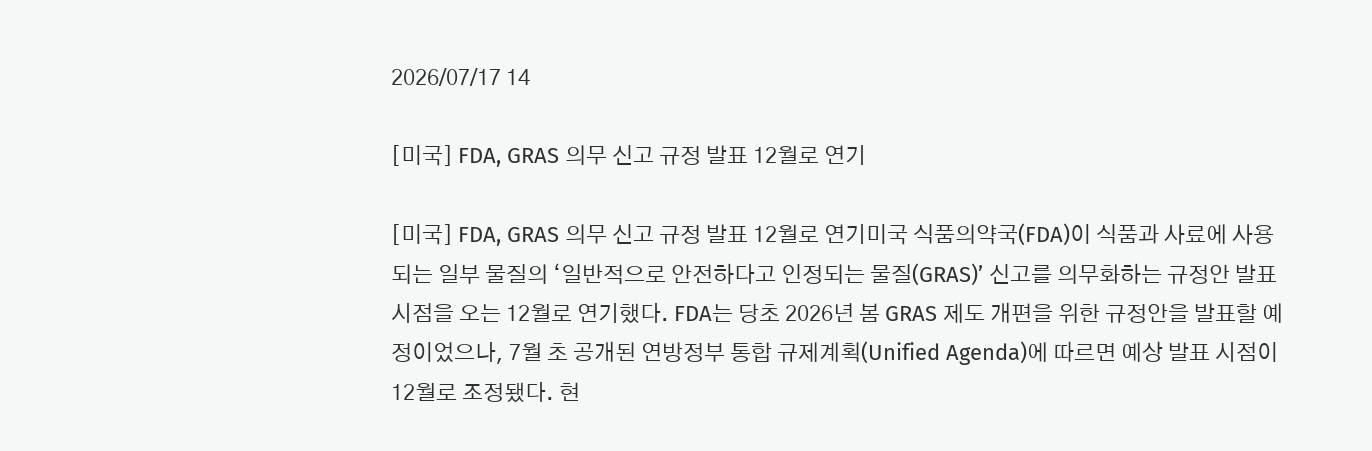2026/07/17 14

[미국] FDA, GRAS 의무 신고 규정 발표 12월로 연기

[미국] FDA, GRAS 의무 신고 규정 발표 12월로 연기미국 식품의약국(FDA)이 식품과 사료에 사용되는 일부 물질의 ‘일반적으로 안전하다고 인정되는 물질(GRAS)’ 신고를 의무화하는 규정안 발표 시점을 오는 12월로 연기했다. FDA는 당초 2026년 봄 GRAS 제도 개편을 위한 규정안을 발표할 예정이었으나, 7월 초 공개된 연방정부 통합 규제계획(Unified Agenda)에 따르면 예상 발표 시점이 12월로 조정됐다. 현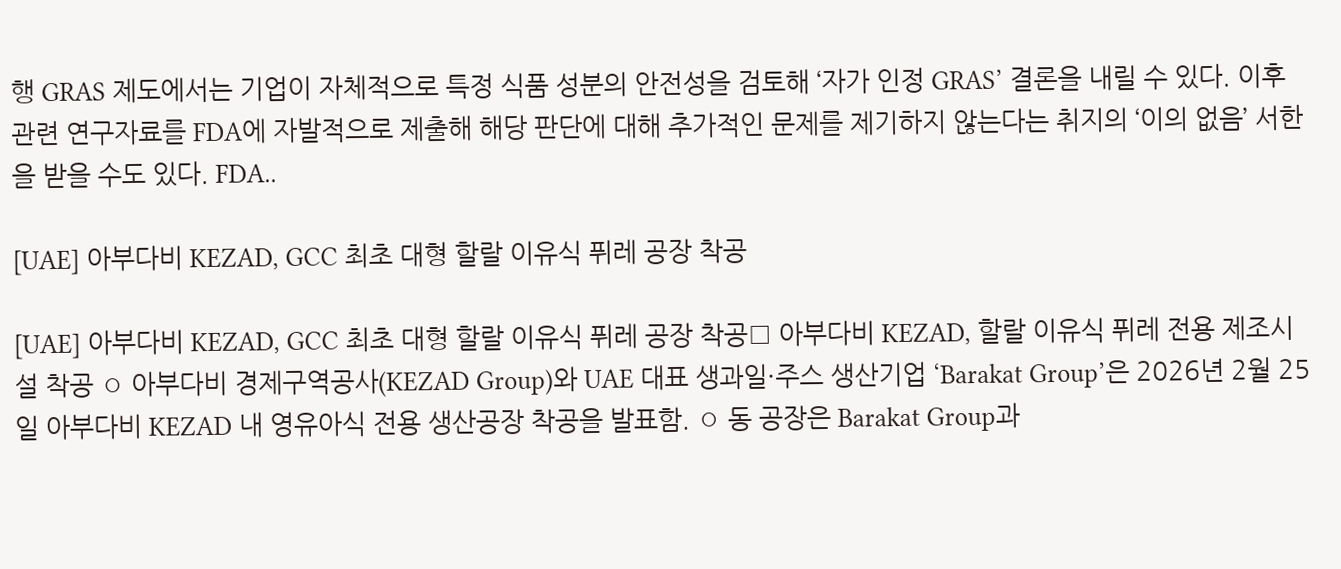행 GRAS 제도에서는 기업이 자체적으로 특정 식품 성분의 안전성을 검토해 ‘자가 인정 GRAS’ 결론을 내릴 수 있다. 이후 관련 연구자료를 FDA에 자발적으로 제출해 해당 판단에 대해 추가적인 문제를 제기하지 않는다는 취지의 ‘이의 없음’ 서한을 받을 수도 있다. FDA..

[UAE] 아부다비 KEZAD, GCC 최초 대형 할랄 이유식 퓌레 공장 착공

[UAE] 아부다비 KEZAD, GCC 최초 대형 할랄 이유식 퓌레 공장 착공□ 아부다비 KEZAD, 할랄 이유식 퓌레 전용 제조시설 착공 ◦ 아부다비 경제구역공사(KEZAD Group)와 UAE 대표 생과일·주스 생산기업 ‘Barakat Group’은 2026년 2월 25일 아부다비 KEZAD 내 영유아식 전용 생산공장 착공을 발표함. ◦ 동 공장은 Barakat Group과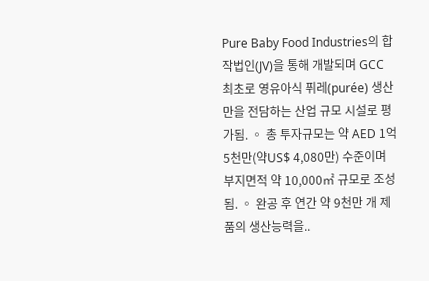Pure Baby Food Industries의 합작법인(JV)을 통해 개발되며 GCC 최초로 영유아식 퓌레(purée) 생산만을 전담하는 산업 규모 시설로 평가됨. ◦ 총 투자규모는 약 AED 1억 5천만(약US$ 4,080만) 수준이며 부지면적 약 10,000㎡ 규모로 조성됨. ◦ 완공 후 연간 약 9천만 개 제품의 생산능력을..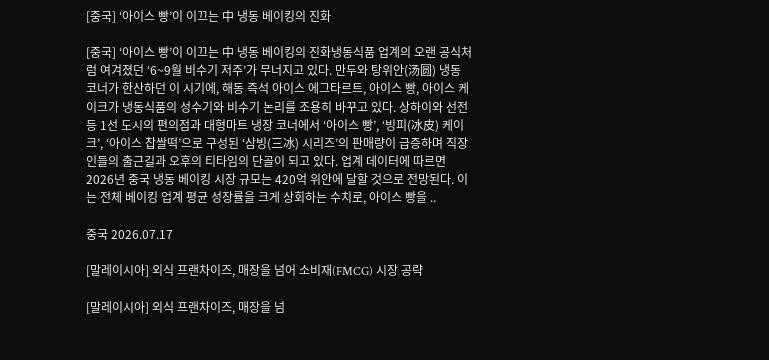[중국] ‘아이스 빵’이 이끄는 中 냉동 베이킹의 진화

[중국] ‘아이스 빵’이 이끄는 中 냉동 베이킹의 진화냉동식품 업계의 오랜 공식처럼 여겨졌던 ‘6~9월 비수기 저주’가 무너지고 있다. 만두와 탕위안(汤圆) 냉동 코너가 한산하던 이 시기에, 해동 즉석 아이스 에그타르트, 아이스 빵, 아이스 케이크가 냉동식품의 성수기와 비수기 논리를 조용히 바꾸고 있다. 상하이와 선전 등 1선 도시의 편의점과 대형마트 냉장 코너에서 ‘아이스 빵’, ‘빙피(冰皮) 케이크’, ‘아이스 찹쌀떡’으로 구성된 ‘삼빙(三冰) 시리즈’의 판매량이 급증하며 직장인들의 출근길과 오후의 티타임의 단골이 되고 있다. 업계 데이터에 따르면 2026년 중국 냉동 베이킹 시장 규모는 420억 위안에 달할 것으로 전망된다. 이는 전체 베이킹 업계 평균 성장률을 크게 상회하는 수치로, 아이스 빵을 ..

중국 2026.07.17

[말레이시아] 외식 프랜차이즈, 매장을 넘어 소비재(FMCG) 시장 공략

[말레이시아] 외식 프랜차이즈, 매장을 넘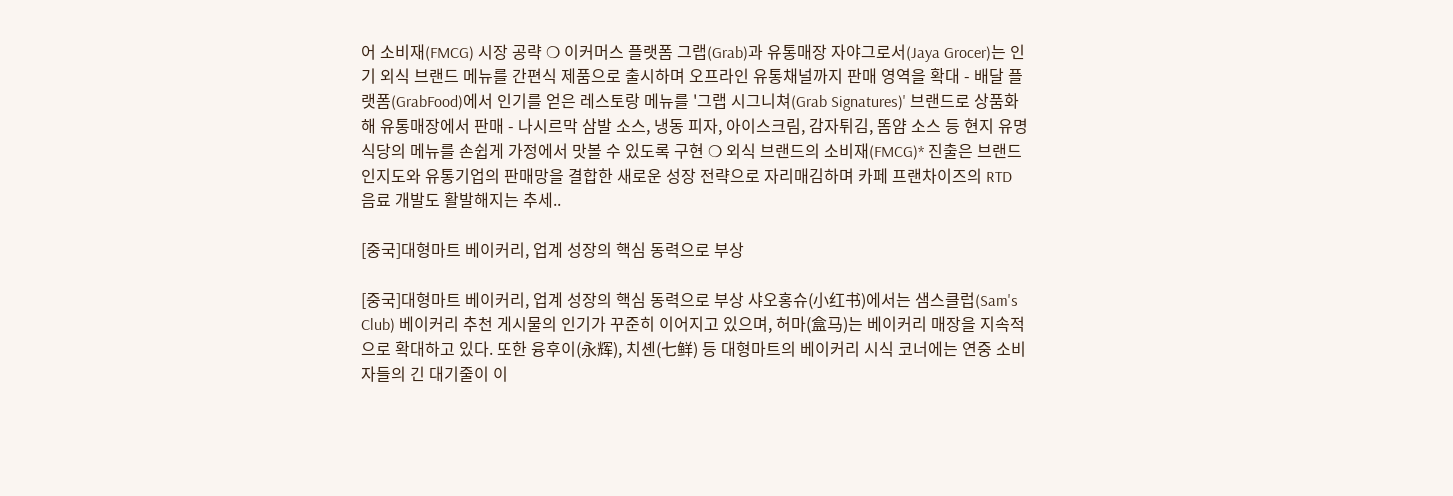어 소비재(FMCG) 시장 공략 ❍ 이커머스 플랫폼 그랩(Grab)과 유통매장 자야그로서(Jaya Grocer)는 인기 외식 브랜드 메뉴를 간편식 제품으로 출시하며 오프라인 유통채널까지 판매 영역을 확대 - 배달 플랫폼(GrabFood)에서 인기를 얻은 레스토랑 메뉴를 '그랩 시그니쳐(Grab Signatures)' 브랜드로 상품화해 유통매장에서 판매 - 나시르막 삼발 소스, 냉동 피자, 아이스크림, 감자튀김, 똠얌 소스 등 현지 유명 식당의 메뉴를 손쉽게 가정에서 맛볼 수 있도록 구현 ❍ 외식 브랜드의 소비재(FMCG)* 진출은 브랜드 인지도와 유통기업의 판매망을 결합한 새로운 성장 전략으로 자리매김하며 카페 프랜차이즈의 RTD 음료 개발도 활발해지는 추세..

[중국]대형마트 베이커리, 업계 성장의 핵심 동력으로 부상

[중국]대형마트 베이커리, 업계 성장의 핵심 동력으로 부상 샤오홍슈(小红书)에서는 샘스클럽(Sam's Club) 베이커리 추천 게시물의 인기가 꾸준히 이어지고 있으며, 허마(盒马)는 베이커리 매장을 지속적으로 확대하고 있다. 또한 융후이(永辉), 치셴(七鲜) 등 대형마트의 베이커리 시식 코너에는 연중 소비자들의 긴 대기줄이 이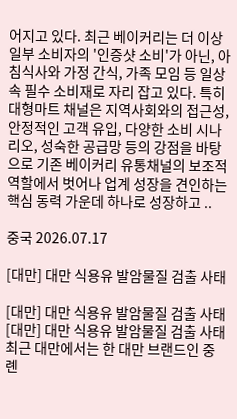어지고 있다. 최근 베이커리는 더 이상 일부 소비자의 '인증샷 소비'가 아닌, 아침식사와 가정 간식, 가족 모임 등 일상 속 필수 소비재로 자리 잡고 있다. 특히 대형마트 채널은 지역사회와의 접근성, 안정적인 고객 유입, 다양한 소비 시나리오, 성숙한 공급망 등의 강점을 바탕으로 기존 베이커리 유통채널의 보조적 역할에서 벗어나 업계 성장을 견인하는 핵심 동력 가운데 하나로 성장하고 ..

중국 2026.07.17

[대만] 대만 식용유 발암물질 검출 사태

[대만] 대만 식용유 발암물질 검출 사태[대만] 대만 식용유 발암물질 검출 사태 최근 대만에서는 한 대만 브랜드인 중롄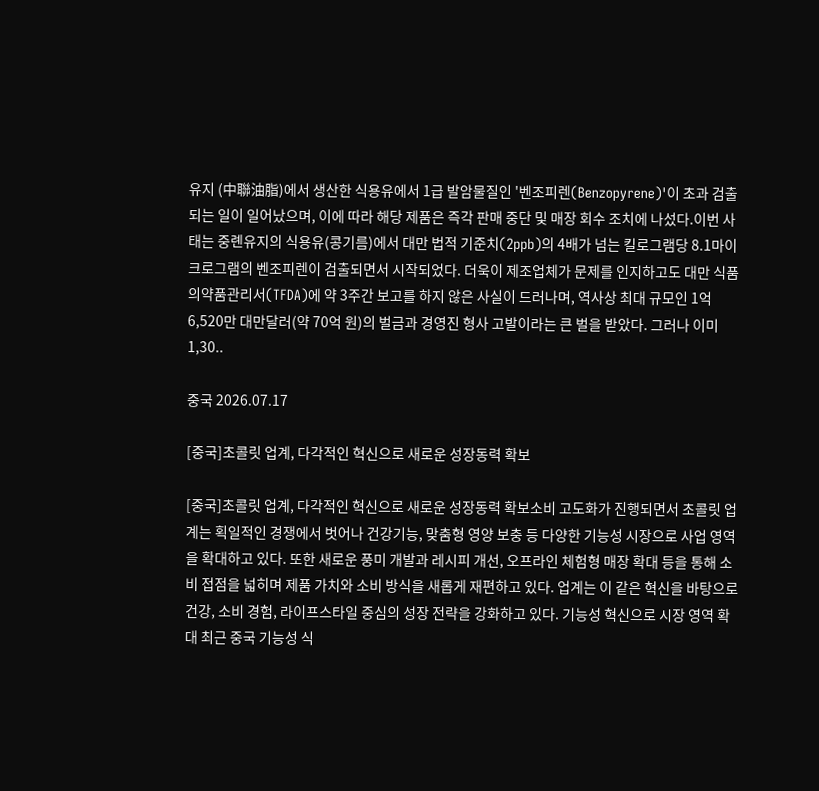유지 (中聯油脂)에서 생산한 식용유에서 1급 발암물질인 '벤조피렌(Benzopyrene)'이 초과 검출되는 일이 일어났으며, 이에 따라 해당 제품은 즉각 판매 중단 및 매장 회수 조치에 나섰다.이번 사태는 중롄유지의 식용유(콩기름)에서 대만 법적 기준치(2ppb)의 4배가 넘는 킬로그램당 8.1마이크로그램의 벤조피렌이 검출되면서 시작되었다. 더욱이 제조업체가 문제를 인지하고도 대만 식품의약품관리서(TFDA)에 약 3주간 보고를 하지 않은 사실이 드러나며, 역사상 최대 규모인 1억 6,520만 대만달러(약 70억 원)의 벌금과 경영진 형사 고발이라는 큰 벌을 받았다. 그러나 이미 1,30..

중국 2026.07.17

[중국]초콜릿 업계, 다각적인 혁신으로 새로운 성장동력 확보

[중국]초콜릿 업계, 다각적인 혁신으로 새로운 성장동력 확보소비 고도화가 진행되면서 초콜릿 업계는 획일적인 경쟁에서 벗어나 건강기능, 맞춤형 영양 보충 등 다양한 기능성 시장으로 사업 영역을 확대하고 있다. 또한 새로운 풍미 개발과 레시피 개선, 오프라인 체험형 매장 확대 등을 통해 소비 접점을 넓히며 제품 가치와 소비 방식을 새롭게 재편하고 있다. 업계는 이 같은 혁신을 바탕으로 건강, 소비 경험, 라이프스타일 중심의 성장 전략을 강화하고 있다. 기능성 혁신으로 시장 영역 확대 최근 중국 기능성 식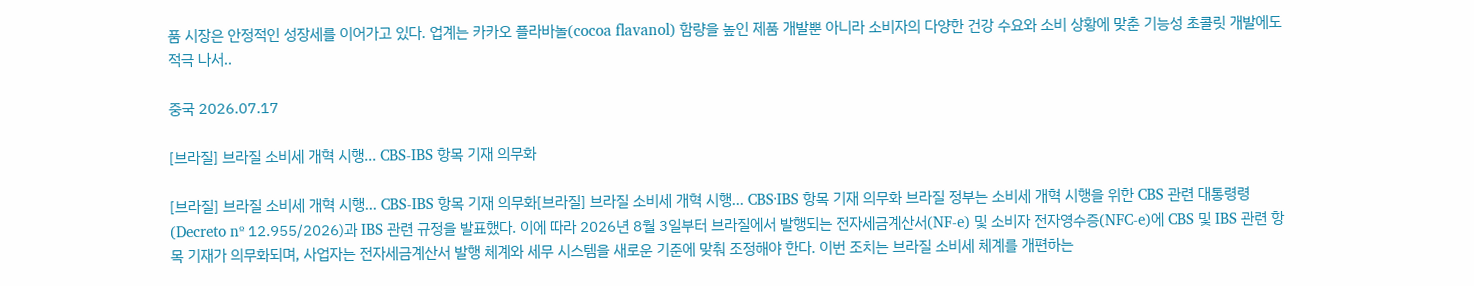품 시장은 안정적인 성장세를 이어가고 있다. 업계는 카카오 플라바놀(cocoa flavanol) 함량을 높인 제품 개발뿐 아니라 소비자의 다양한 건강 수요와 소비 상황에 맞춘 기능성 초콜릿 개발에도 적극 나서..

중국 2026.07.17

[브라질] 브라질 소비세 개혁 시행… CBS-IBS 항목 기재 의무화

[브라질] 브라질 소비세 개혁 시행… CBS-IBS 항목 기재 의무화[브라질] 브라질 소비세 개혁 시행… CBS·IBS 항목 기재 의무화 브라질 정부는 소비세 개혁 시행을 위한 CBS 관련 대통령령(Decreto nº 12.955/2026)과 IBS 관련 규정을 발표했다. 이에 따라 2026년 8월 3일부터 브라질에서 발행되는 전자세금계산서(NF-e) 및 소비자 전자영수증(NFC-e)에 CBS 및 IBS 관련 항목 기재가 의무화되며, 사업자는 전자세금계산서 발행 체계와 세무 시스템을 새로운 기준에 맞춰 조정해야 한다. 이번 조치는 브라질 소비세 체계를 개편하는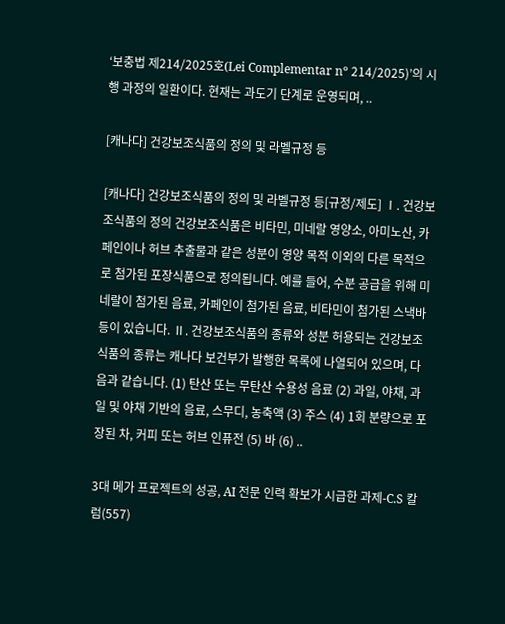‘보충법 제214/2025호(Lei Complementar nº 214/2025)’의 시행 과정의 일환이다. 현재는 과도기 단계로 운영되며, ..

[캐나다] 건강보조식품의 정의 및 라벨규정 등

[캐나다] 건강보조식품의 정의 및 라벨규정 등[규정/제도] Ⅰ. 건강보조식품의 정의 건강보조식품은 비타민, 미네랄 영양소, 아미노산, 카페인이나 허브 추출물과 같은 성분이 영양 목적 이외의 다른 목적으로 첨가된 포장식품으로 정의됩니다. 예를 들어, 수분 공급을 위해 미네랄이 첨가된 음료, 카페인이 첨가된 음료, 비타민이 첨가된 스낵바 등이 있습니다. Ⅱ. 건강보조식품의 종류와 성분 허용되는 건강보조식품의 종류는 캐나다 보건부가 발행한 목록에 나열되어 있으며, 다음과 같습니다. (1) 탄산 또는 무탄산 수용성 음료 (2) 과일, 야채, 과일 및 야채 기반의 음료, 스무디, 농축액 (3) 주스 (4) 1회 분량으로 포장된 차, 커피 또는 허브 인퓨전 (5) 바 (6) ..

3대 메가 프로젝트의 성공, AI 전문 인력 확보가 시급한 과제-C.S 칼럼(557)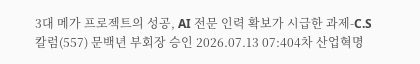3대 메가 프로젝트의 성공, AI 전문 인력 확보가 시급한 과제-C.S 칼럼(557) 문백년 부회장 승인 2026.07.13 07:404차 산업혁명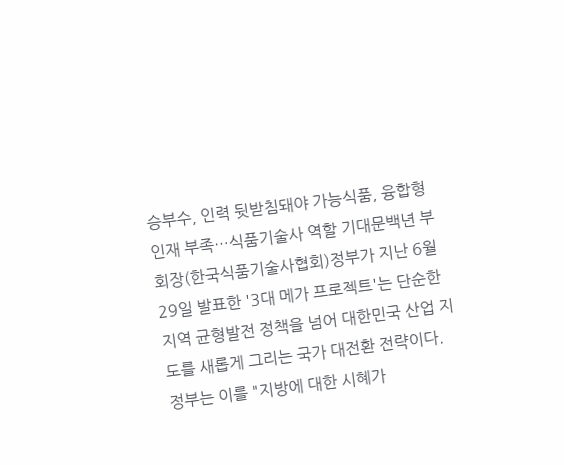승부수, 인력 뒷받침돼야 가능식품, 융합형 인재 부족…식품기술사 역할 기대문백년 부회장(한국식품기술사협회)정부가 지난 6월 29일 발표한 '3대 메가 프로젝트'는 단순한 지역 균형발전 정책을 넘어 대한민국 산업 지도를 새롭게 그리는 국가 대전환 전략이다. 정부는 이를 "지방에 대한 시혜가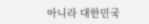아니라 대한민국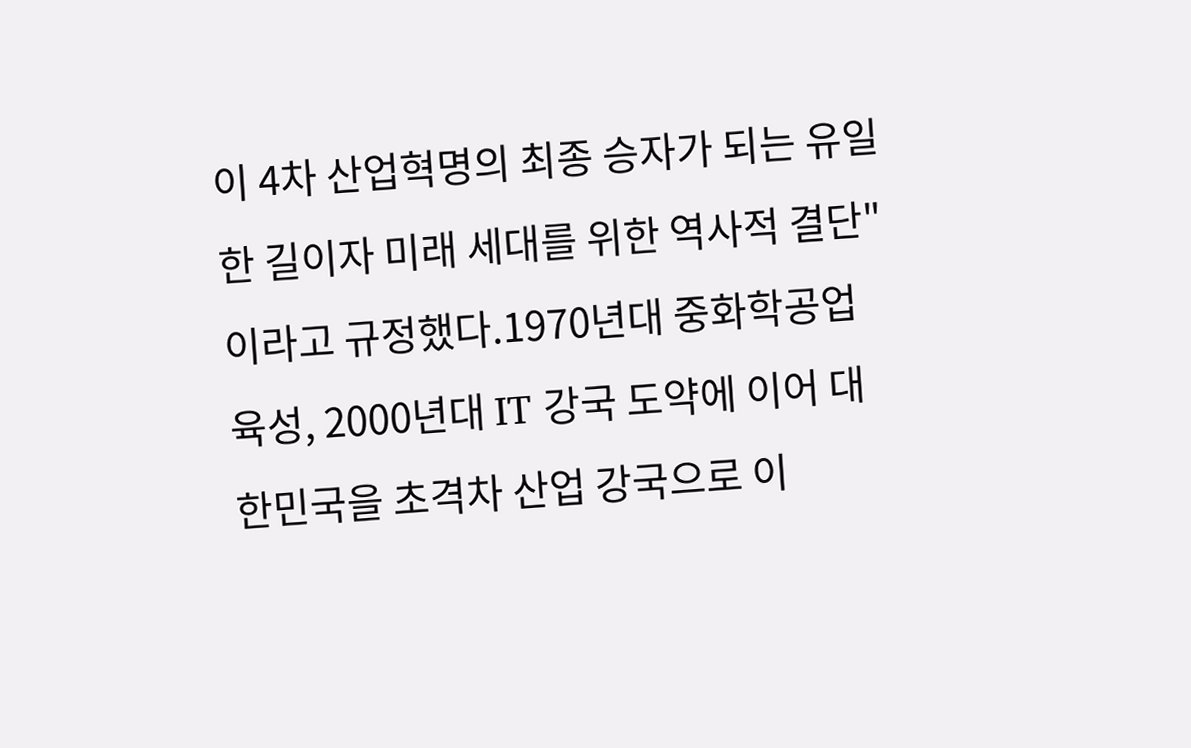이 4차 산업혁명의 최종 승자가 되는 유일한 길이자 미래 세대를 위한 역사적 결단"이라고 규정했다.1970년대 중화학공업 육성, 2000년대 IT 강국 도약에 이어 대한민국을 초격차 산업 강국으로 이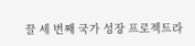끌 세 번째 국가 성장 프로젝트라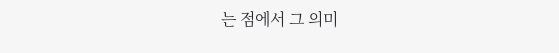는 점에서 그 의미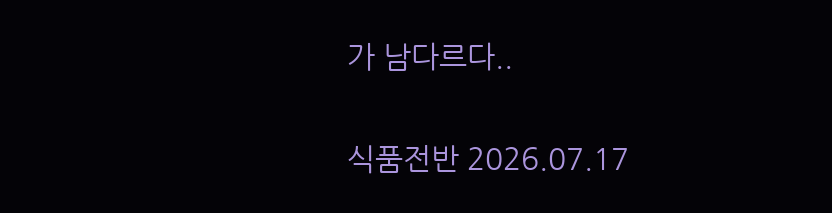가 남다르다..

식품전반 2026.07.17